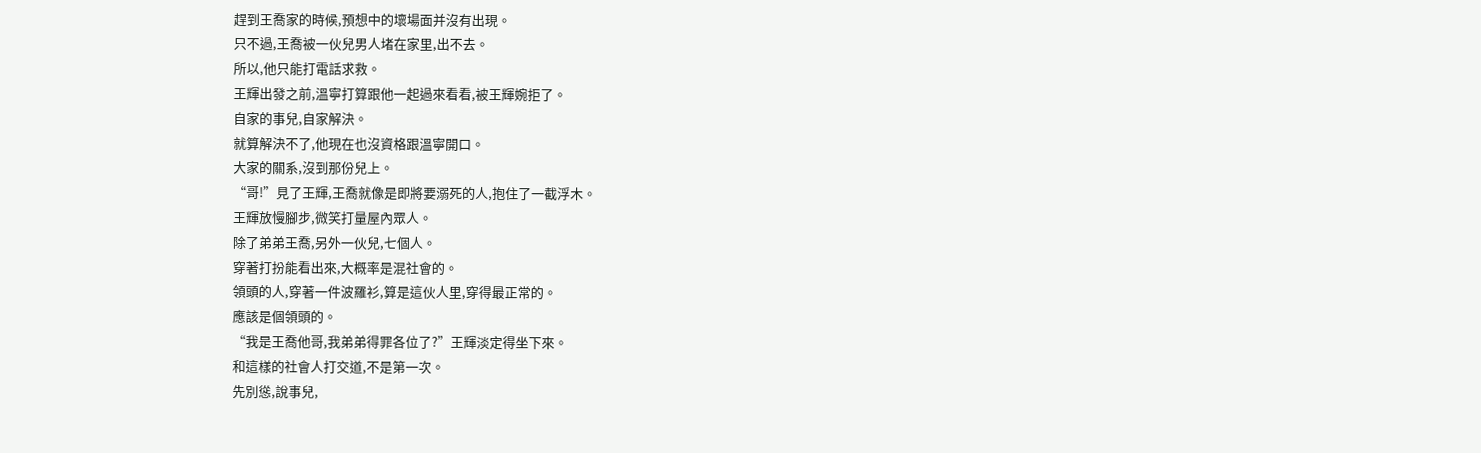趕到王喬家的時候,預想中的壞場面并沒有出現。
只不過,王喬被一伙兒男人堵在家里,出不去。
所以,他只能打電話求救。
王輝出發之前,溫寧打算跟他一起過來看看,被王輝婉拒了。
自家的事兒,自家解決。
就算解決不了,他現在也沒資格跟溫寧開口。
大家的關系,沒到那份兒上。
“哥!”見了王輝,王喬就像是即將要溺死的人,抱住了一截浮木。
王輝放慢腳步,微笑打量屋內眾人。
除了弟弟王喬,另外一伙兒,七個人。
穿著打扮能看出來,大概率是混社會的。
領頭的人,穿著一件波羅衫,算是這伙人里,穿得最正常的。
應該是個領頭的。
“我是王喬他哥,我弟弟得罪各位了?”王輝淡定得坐下來。
和這樣的社會人打交道,不是第一次。
先別慫,說事兒,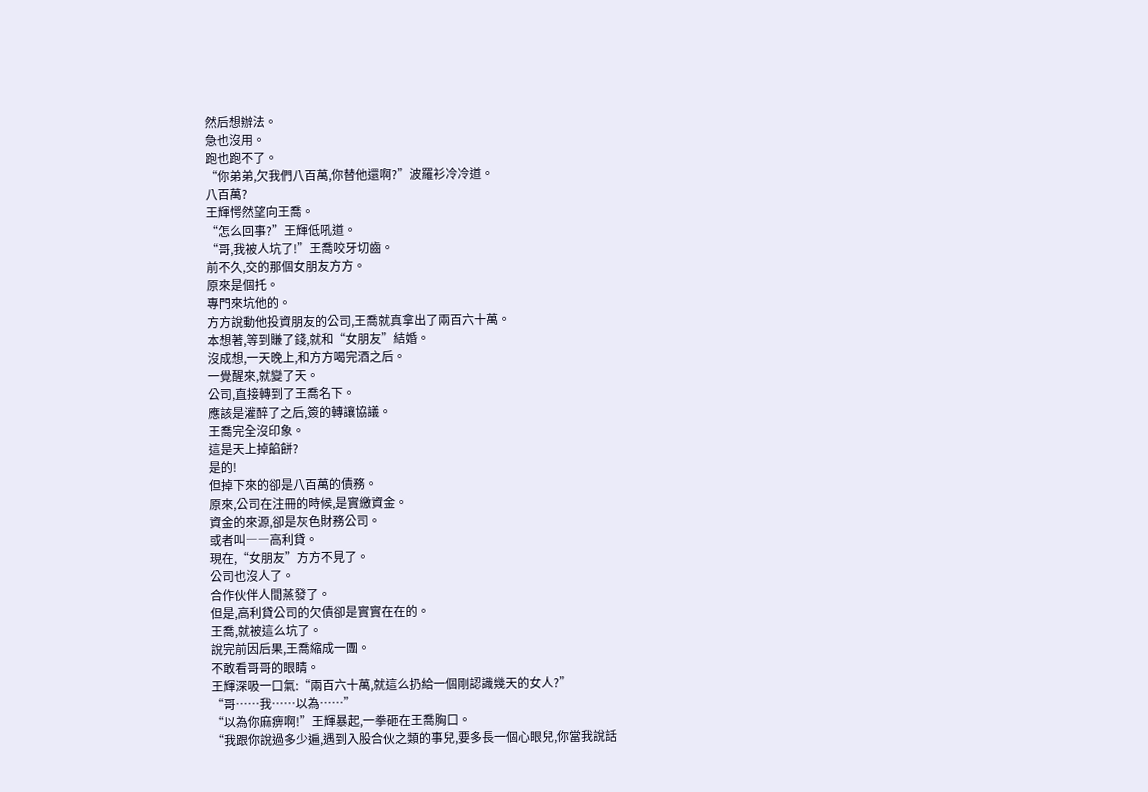然后想辦法。
急也沒用。
跑也跑不了。
“你弟弟,欠我們八百萬,你替他還啊?”波羅衫冷冷道。
八百萬?
王輝愕然望向王喬。
“怎么回事?”王輝低吼道。
“哥,我被人坑了!”王喬咬牙切齒。
前不久,交的那個女朋友方方。
原來是個托。
專門來坑他的。
方方說動他投資朋友的公司,王喬就真拿出了兩百六十萬。
本想著,等到賺了錢,就和“女朋友”結婚。
沒成想,一天晚上,和方方喝完酒之后。
一覺醒來,就變了天。
公司,直接轉到了王喬名下。
應該是灌醉了之后,簽的轉讓協議。
王喬完全沒印象。
這是天上掉餡餅?
是的!
但掉下來的卻是八百萬的債務。
原來,公司在注冊的時候,是實繳資金。
資金的來源,卻是灰色財務公司。
或者叫――高利貸。
現在,“女朋友”方方不見了。
公司也沒人了。
合作伙伴人間蒸發了。
但是,高利貸公司的欠債卻是實實在在的。
王喬,就被這么坑了。
說完前因后果,王喬縮成一團。
不敢看哥哥的眼睛。
王輝深吸一口氣:“兩百六十萬,就這么扔給一個剛認識幾天的女人?”
“哥……我……以為……”
“以為你麻痹啊!”王輝暴起,一拳砸在王喬胸口。
“我跟你說過多少遍,遇到入股合伙之類的事兒,要多長一個心眼兒,你當我說話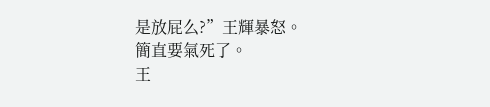是放屁么?”王輝暴怒。
簡直要氣死了。
王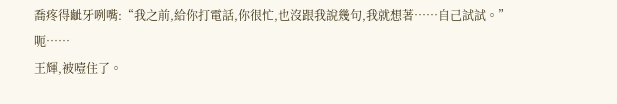喬疼得齜牙咧嘴:“我之前,給你打電話,你很忙,也沒跟我說幾句,我就想著……自己試試。”
呃……
王輝,被噎住了。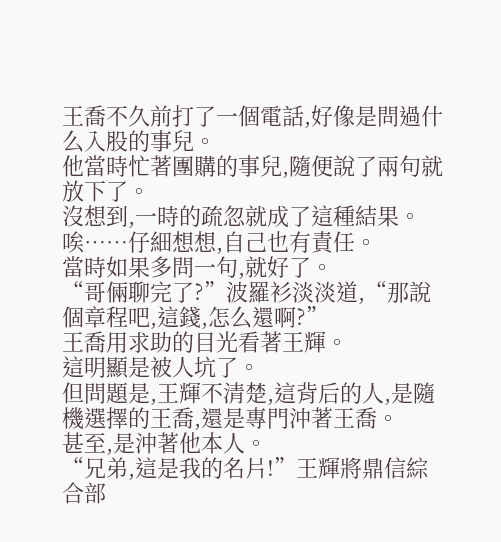王喬不久前打了一個電話,好像是問過什么入股的事兒。
他當時忙著團購的事兒,隨便說了兩句就放下了。
沒想到,一時的疏忽就成了這種結果。
唉……仔細想想,自己也有責任。
當時如果多問一句,就好了。
“哥倆聊完了?”波羅衫淡淡道,“那說個章程吧,這錢,怎么還啊?”
王喬用求助的目光看著王輝。
這明顯是被人坑了。
但問題是,王輝不清楚,這背后的人,是隨機選擇的王喬,還是專門沖著王喬。
甚至,是沖著他本人。
“兄弟,這是我的名片!”王輝將鼎信綜合部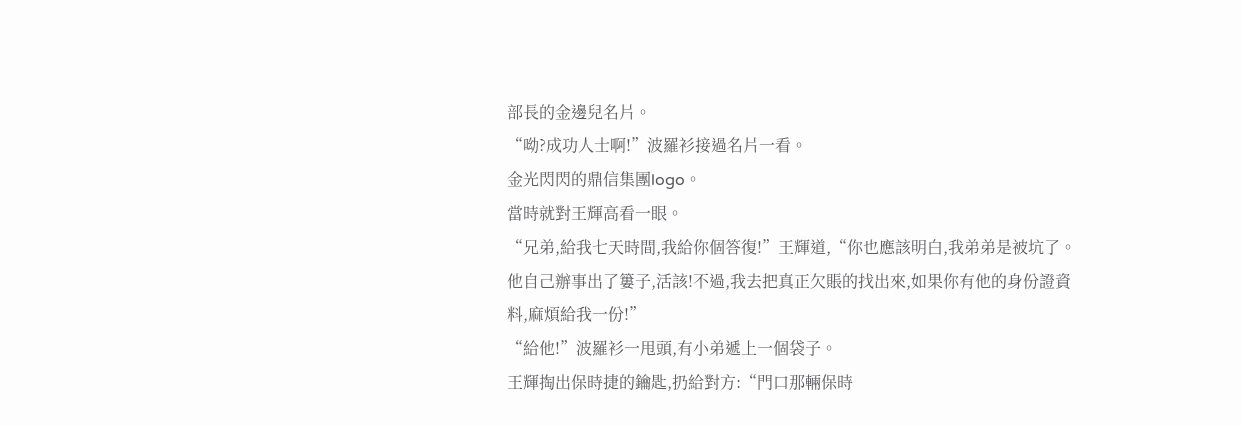部長的金邊兒名片。
“呦?成功人士啊!”波羅衫接過名片一看。
金光閃閃的鼎信集團logo。
當時就對王輝高看一眼。
“兄弟,給我七天時間,我給你個答復!”王輝道,“你也應該明白,我弟弟是被坑了。他自己辦事出了簍子,活該!不過,我去把真正欠賬的找出來,如果你有他的身份證資料,麻煩給我一份!”
“給他!”波羅衫一甩頭,有小弟遞上一個袋子。
王輝掏出保時捷的鑰匙,扔給對方:“門口那輛保時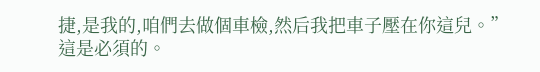捷,是我的,咱們去做個車檢,然后我把車子壓在你這兒。”
這是必須的。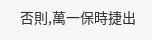否則,萬一保時捷出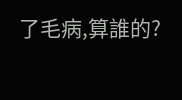了毛病,算誰的?